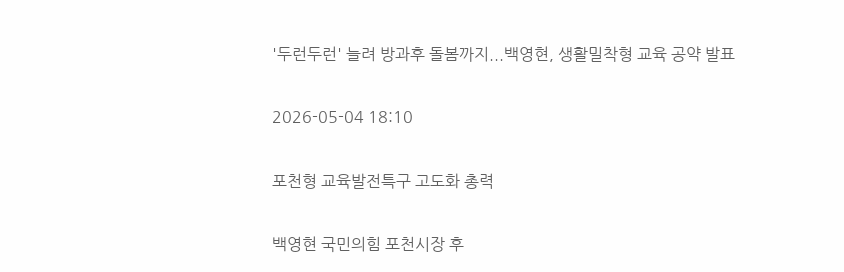'두런두런' 늘려 방과후 돌봄까지...백영현, 생활밀착형 교육 공약 발표

2026-05-04 18:10

포천형 교육발전특구 고도화 총력

백영현 국민의힘 포천시장 후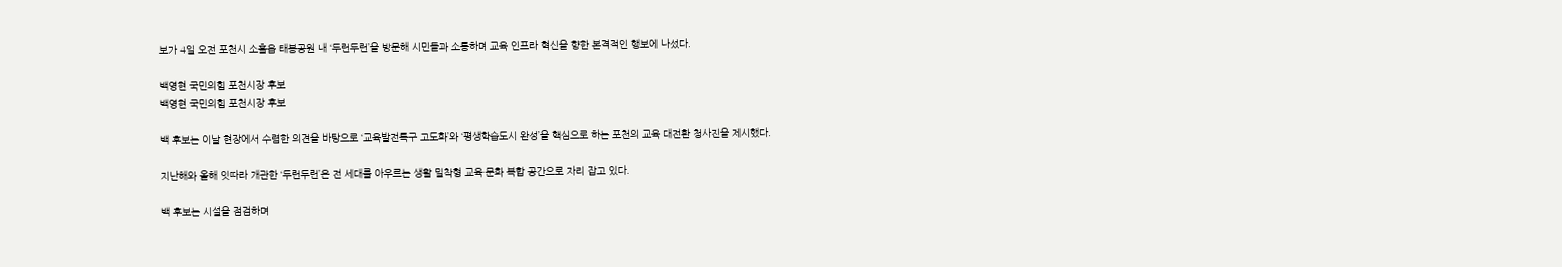보가 4일 오전 포천시 소흘읍 태봉공원 내 ‘두런두런’을 방문해 시민들과 소통하며 교육 인프라 혁신을 향한 본격적인 행보에 나섰다.

백영현 국민의힘 포천시장 후보
백영현 국민의힘 포천시장 후보

백 후보는 이날 현장에서 수렴한 의견을 바탕으로 ‘교육발전특구 고도화’와 ‘평생학습도시 완성’을 핵심으로 하는 포천의 교육 대전환 청사진을 제시했다.

지난해와 올해 잇따라 개관한 ‘두런두런’은 전 세대를 아우르는 생활 밀착형 교육·문화 복합 공간으로 자리 잡고 있다.

백 후보는 시설을 점검하며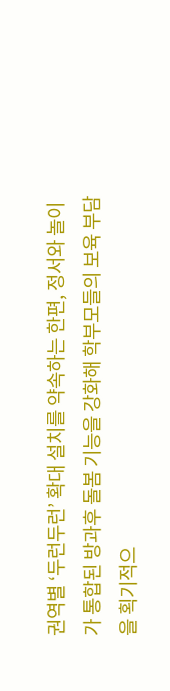권역별 ‘두런두런’ 확대 설치를 약속하는 한편, 정서와 놀이가 통합된 방과후 돌봄 기능을 강화해 학부모들의 보육 부담을 획기적으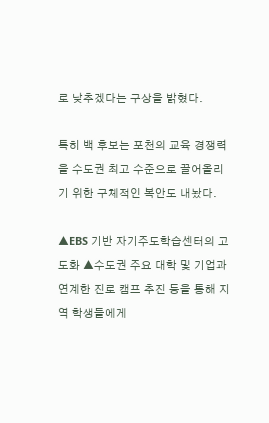로 낮추겠다는 구상을 밝혔다.

특히 백 후보는 포천의 교육 경쟁력을 수도권 최고 수준으로 끌어올리기 위한 구체적인 복안도 내놨다.

▲EBS 기반 자기주도학습센터의 고도화 ▲수도권 주요 대학 및 기업과 연계한 진로 캠프 추진 등을 통해 지역 학생들에게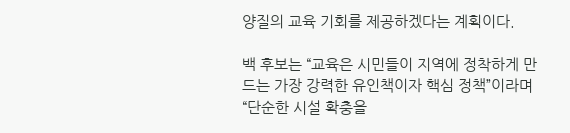양질의 교육 기회를 제공하겠다는 계획이다.

백 후보는 “교육은 시민들이 지역에 정착하게 만드는 가장 강력한 유인책이자 핵심 정책”이라며 “단순한 시설 확충을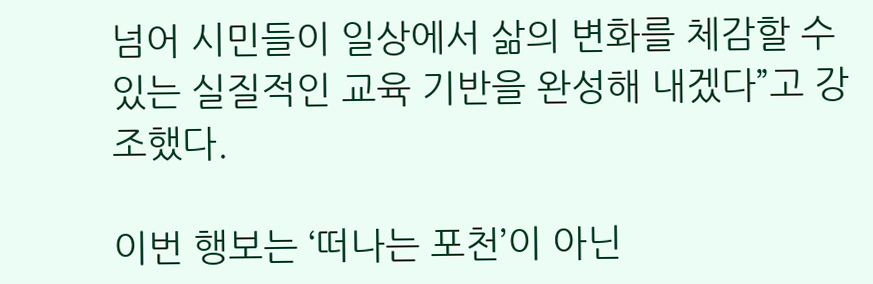넘어 시민들이 일상에서 삶의 변화를 체감할 수 있는 실질적인 교육 기반을 완성해 내겠다”고 강조했다.

이번 행보는 ‘떠나는 포천’이 아닌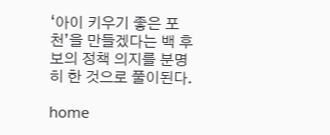‘아이 키우기 좋은 포천’을 만들겠다는 백 후보의 정책 의지를 분명히 한 것으로 풀이된다.

home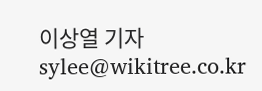이상열 기자 sylee@wikitree.co.kr